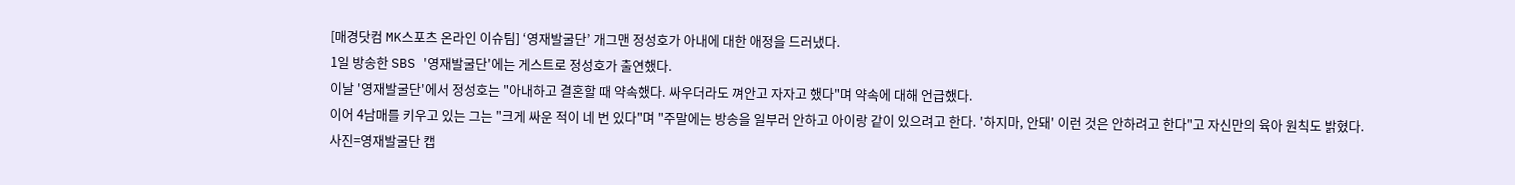[매경닷컴 MK스포츠 온라인 이슈팀] ‘영재발굴단’ 개그맨 정성호가 아내에 대한 애정을 드러냈다.
1일 방송한 SBS '영재발굴단'에는 게스트로 정성호가 출연했다.
이날 '영재발굴단'에서 정성호는 "아내하고 결혼할 때 약속했다. 싸우더라도 껴안고 자자고 했다"며 약속에 대해 언급했다.
이어 4남매를 키우고 있는 그는 "크게 싸운 적이 네 번 있다"며 "주말에는 방송을 일부러 안하고 아이랑 같이 있으려고 한다. '하지마, 안돼' 이런 것은 안하려고 한다"고 자신만의 육아 원칙도 밝혔다.
사진=영재발굴단 캡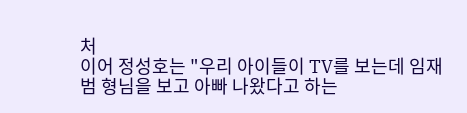처
이어 정성호는 "우리 아이들이 TV를 보는데 임재범 형님을 보고 아빠 나왔다고 하는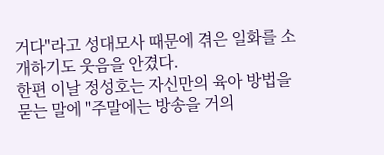거다"라고 성대모사 때문에 겪은 일화를 소개하기도 웃음을 안겼다.
한편 이날 정성호는 자신만의 육아 방법을 묻는 말에 "주말에는 방송을 거의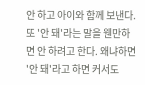안 하고 아이와 함께 보낸다. 또 '안 돼'라는 말을 웬만하면 안 하려고 한다. 왜냐하면 '안 돼'라고 하면 커서도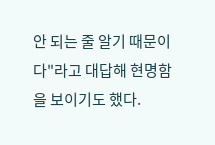안 되는 줄 알기 때문이다"라고 대답해 현명함을 보이기도 했다.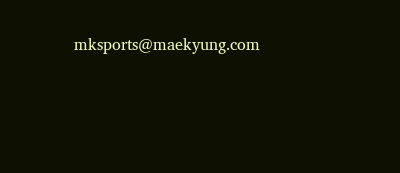mksports@maekyung.com